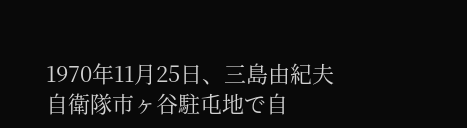1970年11月25日、三島由紀夫 自衛隊市ヶ谷駐屯地で自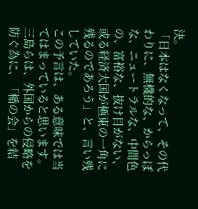決。
「日本はなくなって、その代わりに、無機的な、からっぽな、ニュートラルな、中間色の、富裕な、抜け目がない、或る経済大国が極東の一角に残るのであろう」と、言い残していた。
この予言は、ある意味では当てはまっていると思います。
三島らは、外国からの侵略を防ぐ為に、「楯の会」を結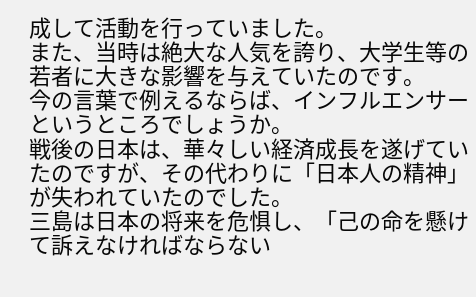成して活動を行っていました。
また、当時は絶大な人気を誇り、大学生等の若者に大きな影響を与えていたのです。
今の言葉で例えるならば、インフルエンサーというところでしょうか。
戦後の日本は、華々しい経済成長を遂げていたのですが、その代わりに「日本人の精神」が失われていたのでした。
三島は日本の将来を危惧し、「己の命を懸けて訴えなければならない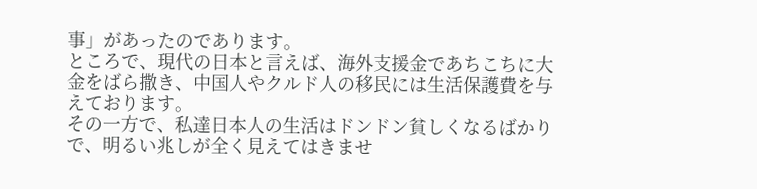事」があったのであります。
ところで、現代の日本と言えば、海外支援金であちこちに大金をばら撒き、中国人やクルド人の移民には生活保護費を与えております。
その一方で、私達日本人の生活はドンドン貧しくなるばかりで、明るい兆しが全く見えてはきませ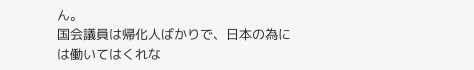ん。
国会議員は帰化人ばかりで、日本の為には働いてはくれな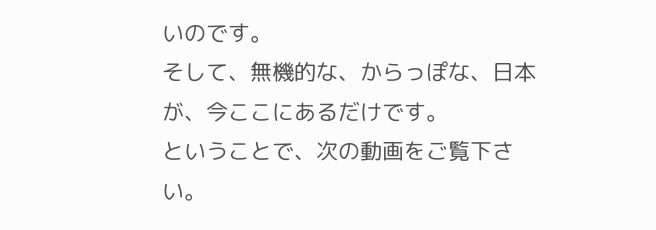いのです。
そして、無機的な、からっぽな、日本が、今ここにあるだけです。
ということで、次の動画をご覧下さい。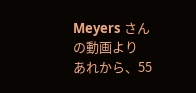Meyers さんの動画より
あれから、55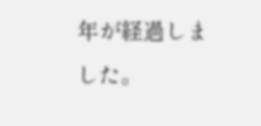年が経過しました。